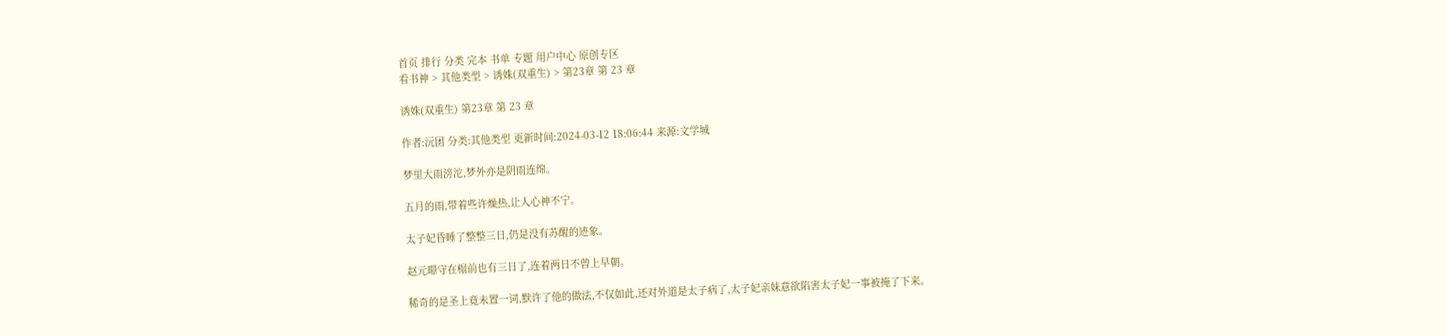首页 排行 分类 完本 书单 专题 用户中心 原创专区
看书神 > 其他类型 > 诱姝(双重生) > 第23章 第 23 章

诱姝(双重生) 第23章 第 23 章

作者:沅团 分类:其他类型 更新时间:2024-03-12 18:06:44 来源:文学城

梦里大雨滂沱,梦外亦是阴雨连绵。

五月的雨,带着些许燥热,让人心神不宁。

太子妃昏睡了整整三日,仍是没有苏醒的迹象。

赵元暻守在榻前也有三日了,连着两日不曾上早朝。

稀奇的是圣上竟未置一词,默许了他的做法,不仅如此,还对外道是太子病了,太子妃亲妹意欲陷害太子妃一事被掩了下来。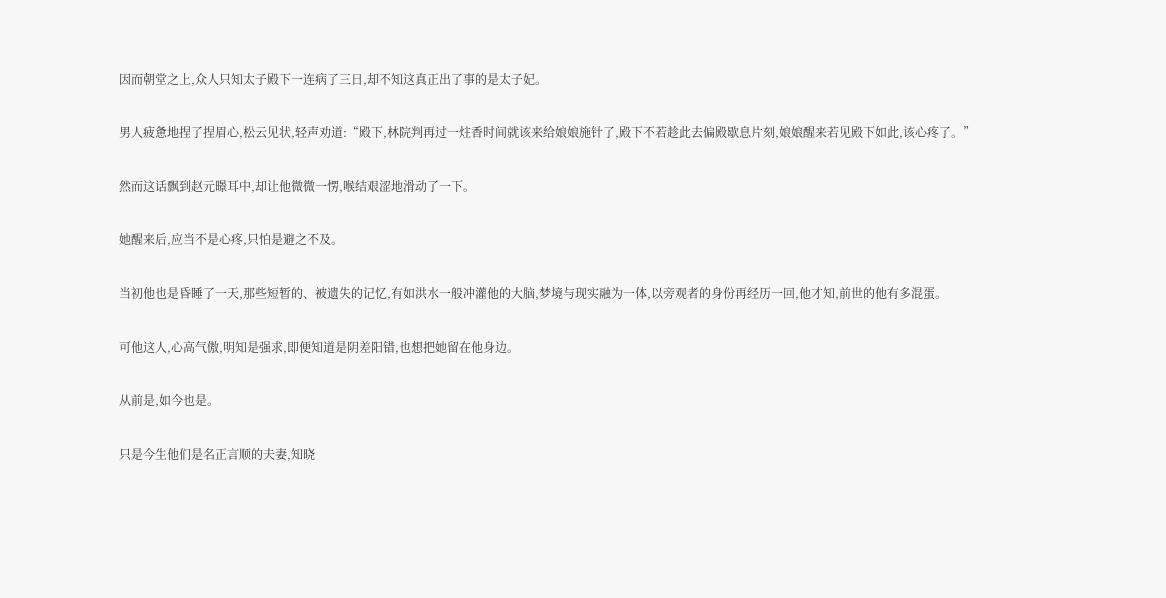因而朝堂之上,众人只知太子殿下一连病了三日,却不知这真正出了事的是太子妃。

男人疲惫地捏了捏眉心,松云见状,轻声劝道:“殿下,林院判再过一炷香时间就该来给娘娘施针了,殿下不若趁此去偏殿歇息片刻,娘娘醒来若见殿下如此,该心疼了。”

然而这话飘到赵元暻耳中,却让他微微一愣,喉结艰涩地滑动了一下。

她醒来后,应当不是心疼,只怕是避之不及。

当初他也是昏睡了一天,那些短暂的、被遗失的记忆,有如洪水一般冲灌他的大脑,梦境与现实融为一体,以旁观者的身份再经历一回,他才知,前世的他有多混蛋。

可他这人,心高气傲,明知是强求,即便知道是阴差阳错,也想把她留在他身边。

从前是,如今也是。

只是今生他们是名正言顺的夫妻,知晓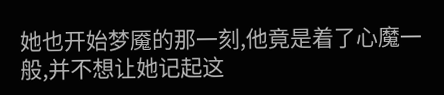她也开始梦魇的那一刻,他竟是着了心魔一般,并不想让她记起这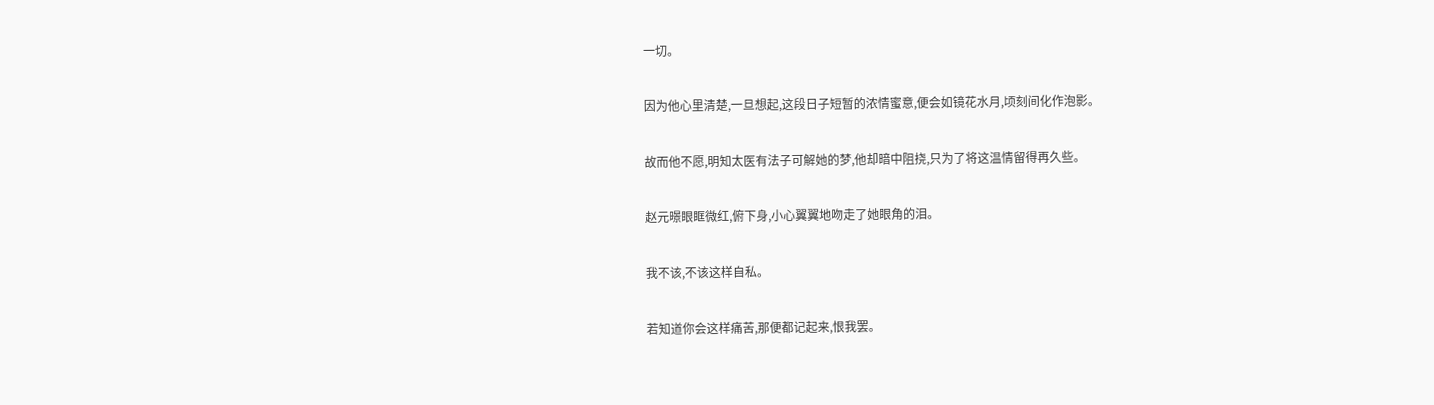一切。

因为他心里清楚,一旦想起,这段日子短暂的浓情蜜意,便会如镜花水月,顷刻间化作泡影。

故而他不愿,明知太医有法子可解她的梦,他却暗中阻挠,只为了将这温情留得再久些。

赵元暻眼眶微红,俯下身,小心翼翼地吻走了她眼角的泪。

我不该,不该这样自私。

若知道你会这样痛苦,那便都记起来,恨我罢。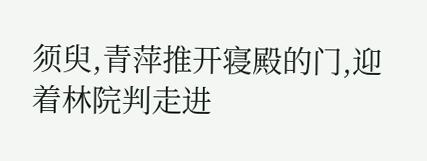须臾,青萍推开寝殿的门,迎着林院判走进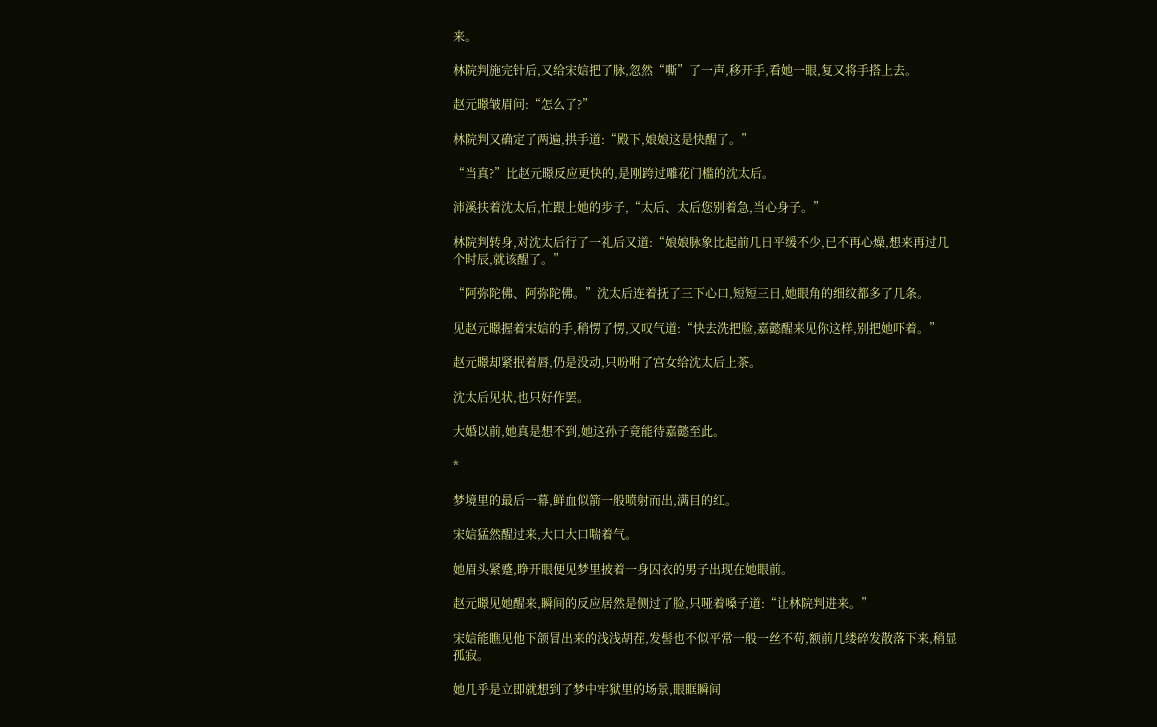来。

林院判施完针后,又给宋娮把了脉,忽然“嘶”了一声,移开手,看她一眼,复又将手搭上去。

赵元暻皱眉问:“怎么了?”

林院判又确定了两遍,拱手道:“殿下,娘娘这是快醒了。”

“当真?”比赵元暻反应更快的,是刚跨过雕花门槛的沈太后。

沛溪扶着沈太后,忙跟上她的步子,“太后、太后您别着急,当心身子。”

林院判转身,对沈太后行了一礼后又道:“娘娘脉象比起前几日平缓不少,已不再心燥,想来再过几个时辰,就该醒了。”

“阿弥陀佛、阿弥陀佛。”沈太后连着抚了三下心口,短短三日,她眼角的细纹都多了几条。

见赵元暻握着宋娮的手,稍愣了愣,又叹气道:“快去洗把脸,嘉懿醒来见你这样,别把她吓着。”

赵元暻却紧抿着唇,仍是没动,只吩咐了宫女给沈太后上茶。

沈太后见状,也只好作罢。

大婚以前,她真是想不到,她这孙子竟能待嘉懿至此。

*

梦境里的最后一幕,鲜血似箭一般喷射而出,满目的红。

宋娮猛然醒过来,大口大口喘着气。

她眉头紧蹙,睁开眼便见梦里披着一身囚衣的男子出现在她眼前。

赵元暻见她醒来,瞬间的反应居然是侧过了脸,只哑着嗓子道:“让林院判进来。”

宋娮能瞧见他下颌冒出来的浅浅胡茬,发髻也不似平常一般一丝不苟,额前几缕碎发散落下来,稍显孤寂。

她几乎是立即就想到了梦中牢狱里的场景,眼眶瞬间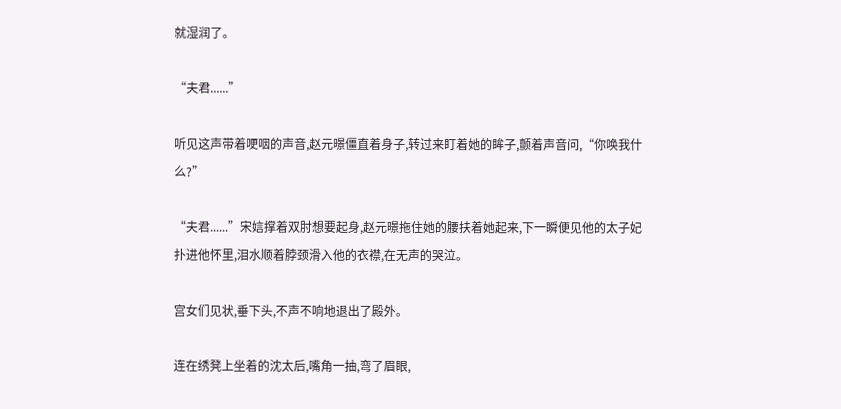就湿润了。

“夫君......”

听见这声带着哽咽的声音,赵元暻僵直着身子,转过来盯着她的眸子,颤着声音问,“你唤我什么?”

“夫君......”宋娮撑着双肘想要起身,赵元暻拖住她的腰扶着她起来,下一瞬便见他的太子妃扑进他怀里,泪水顺着脖颈滑入他的衣襟,在无声的哭泣。

宫女们见状,垂下头,不声不响地退出了殿外。

连在绣凳上坐着的沈太后,嘴角一抽,弯了眉眼,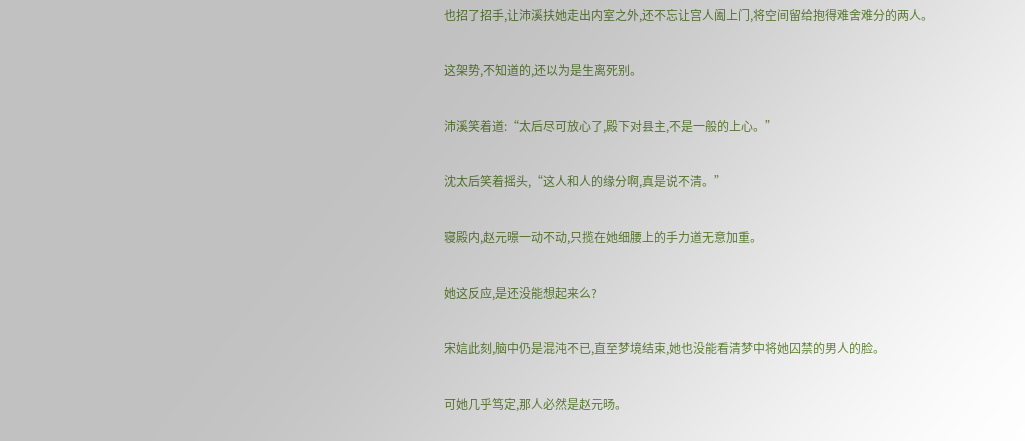也招了招手,让沛溪扶她走出内室之外,还不忘让宫人阖上门,将空间留给抱得难舍难分的两人。

这架势,不知道的,还以为是生离死别。

沛溪笑着道:“太后尽可放心了,殿下对县主,不是一般的上心。”

沈太后笑着摇头,“这人和人的缘分啊,真是说不清。”

寝殿内,赵元暻一动不动,只揽在她细腰上的手力道无意加重。

她这反应,是还没能想起来么?

宋娮此刻,脑中仍是混沌不已,直至梦境结束,她也没能看清梦中将她囚禁的男人的脸。

可她几乎笃定,那人必然是赵元旸。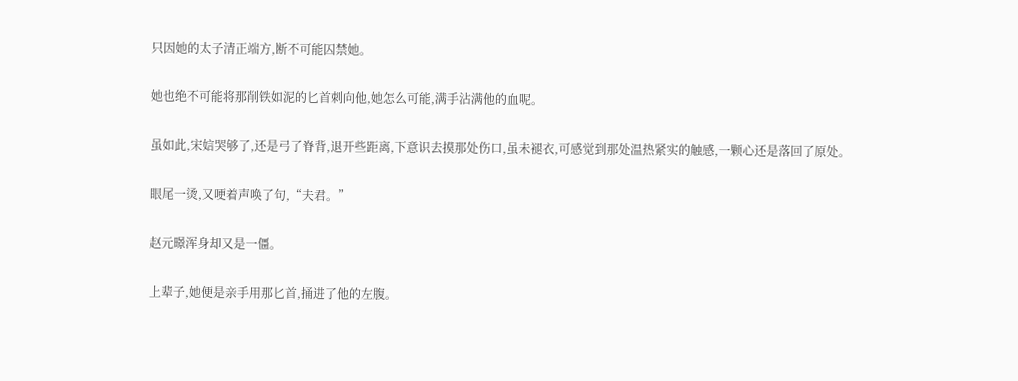只因她的太子清正端方,断不可能囚禁她。

她也绝不可能将那削铁如泥的匕首刺向他,她怎么可能,满手沾满他的血呢。

虽如此,宋娮哭够了,还是弓了脊背,退开些距离,下意识去摸那处伤口,虽未褪衣,可感觉到那处温热紧实的触感,一颗心还是落回了原处。

眼尾一烫,又哽着声唤了句,“夫君。”

赵元暻浑身却又是一僵。

上辈子,她便是亲手用那匕首,捅进了他的左腹。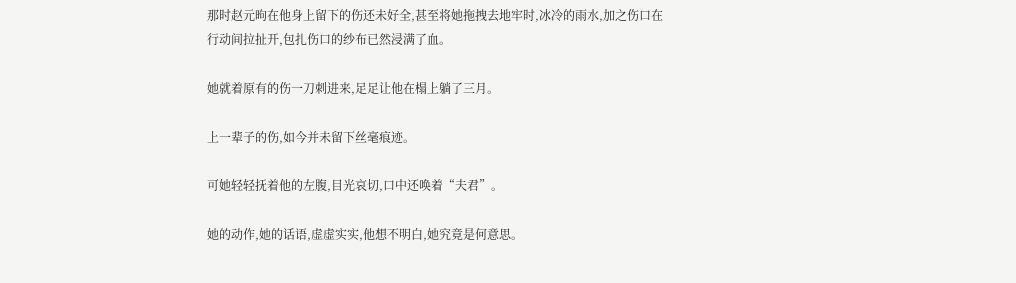那时赵元昫在他身上留下的伤还未好全,甚至将她拖拽去地牢时,冰冷的雨水,加之伤口在行动间拉扯开,包扎伤口的纱布已然浸满了血。

她就着原有的伤一刀刺进来,足足让他在榻上躺了三月。

上一辈子的伤,如今并未留下丝毫痕迹。

可她轻轻抚着他的左腹,目光哀切,口中还唤着“夫君”。

她的动作,她的话语,虚虚实实,他想不明白,她究竟是何意思。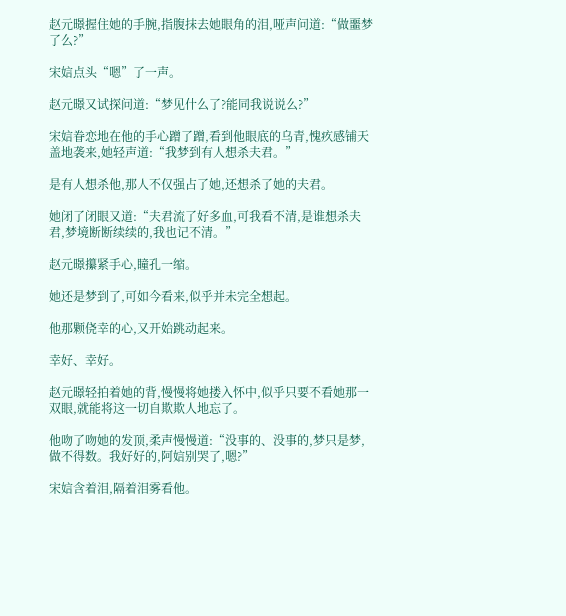赵元暻握住她的手腕,指腹抹去她眼角的泪,哑声问道:“做噩梦了么?”

宋娮点头“嗯”了一声。

赵元暻又试探问道:“梦见什么了?能同我说说么?”

宋娮眷恋地在他的手心蹭了蹭,看到他眼底的乌青,愧疚感铺天盖地袭来,她轻声道:“我梦到有人想杀夫君。”

是有人想杀他,那人不仅强占了她,还想杀了她的夫君。

她闭了闭眼又道:“夫君流了好多血,可我看不清,是谁想杀夫君,梦境断断续续的,我也记不清。”

赵元暻攥紧手心,瞳孔一缩。

她还是梦到了,可如今看来,似乎并未完全想起。

他那颗侥幸的心,又开始跳动起来。

幸好、幸好。

赵元暻轻拍着她的背,慢慢将她搂入怀中,似乎只要不看她那一双眼,就能将这一切自欺欺人地忘了。

他吻了吻她的发顶,柔声慢慢道:“没事的、没事的,梦只是梦,做不得数。我好好的,阿娮别哭了,嗯?”

宋娮含着泪,隔着泪雾看他。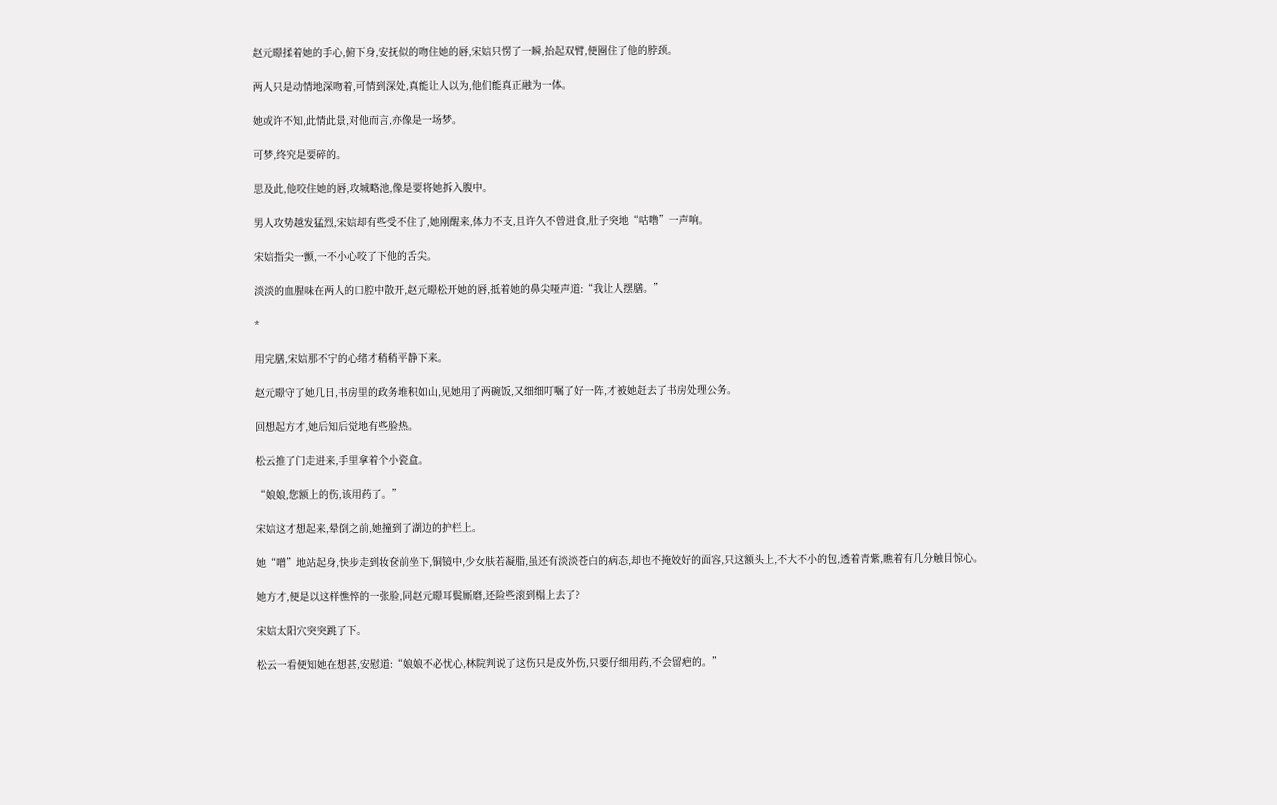赵元暻揉着她的手心,俯下身,安抚似的吻住她的唇,宋娮只愣了一瞬,抬起双臂,便圈住了他的脖颈。

两人只是动情地深吻着,可情到深处,真能让人以为,他们能真正融为一体。

她或许不知,此情此景,对他而言,亦像是一场梦。

可梦,终究是要碎的。

思及此,他咬住她的唇,攻城略池,像是要将她拆入腹中。

男人攻势越发猛烈,宋娮却有些受不住了,她刚醒来,体力不支,且许久不曾进食,肚子突地“咕噜”一声响。

宋娮指尖一颤,一不小心咬了下他的舌尖。

淡淡的血腥味在两人的口腔中散开,赵元暻松开她的唇,抵着她的鼻尖哑声道:“我让人摆膳。”

*

用完膳,宋娮那不宁的心绪才稍稍平静下来。

赵元暻守了她几日,书房里的政务堆积如山,见她用了两碗饭,又细细叮嘱了好一阵,才被她赶去了书房处理公务。

回想起方才,她后知后觉地有些脸热。

松云推了门走进来,手里拿着个小瓷盒。

“娘娘,您额上的伤,该用药了。”

宋娮这才想起来,晕倒之前,她撞到了湖边的护栏上。

她“噌”地站起身,快步走到妆奁前坐下,铜镜中,少女肤若凝脂,虽还有淡淡苍白的病态,却也不掩姣好的面容,只这额头上,不大不小的包,透着青紫,瞧着有几分触目惊心。

她方才,便是以这样憔悴的一张脸,同赵元暻耳鬓厮磨,还险些滚到榻上去了?

宋娮太阳穴突突跳了下。

松云一看便知她在想甚,安慰道:“娘娘不必忧心,林院判说了这伤只是皮外伤,只要仔细用药,不会留疤的。”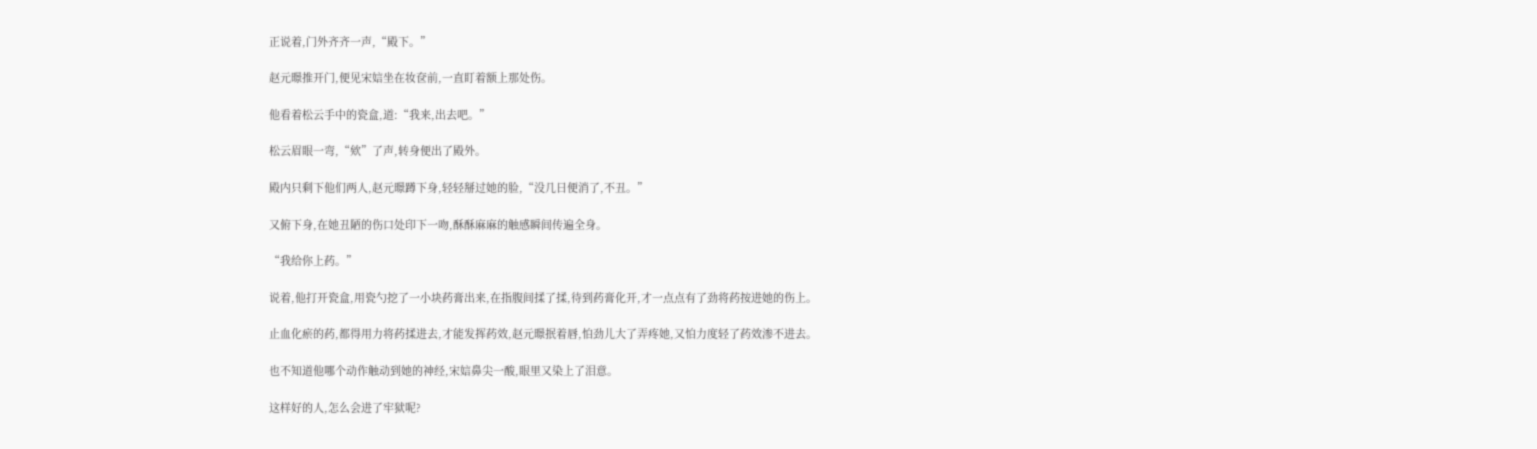正说着,门外齐齐一声,“殿下。”

赵元暻推开门,便见宋娮坐在妆奁前,一直盯着额上那处伤。

他看着松云手中的瓷盒,道:“我来,出去吧。”

松云眉眼一弯,“欸”了声,转身便出了殿外。

殿内只剩下他们两人,赵元暻蹲下身,轻轻掰过她的脸,“没几日便消了,不丑。”

又俯下身,在她丑陋的伤口处印下一吻,酥酥麻麻的触感瞬间传遍全身。

“我给你上药。”

说着,他打开瓷盒,用瓷勺挖了一小块药膏出来,在指腹间揉了揉,待到药膏化开,才一点点有了劲将药按进她的伤上。

止血化瘀的药,都得用力将药揉进去,才能发挥药效,赵元暻抿着唇,怕劲儿大了弄疼她,又怕力度轻了药效渗不进去。

也不知道他哪个动作触动到她的神经,宋娮鼻尖一酸,眼里又染上了泪意。

这样好的人,怎么会进了牢狱呢?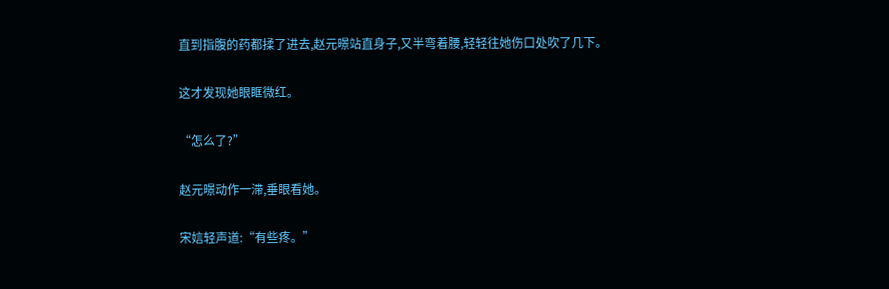直到指腹的药都揉了进去,赵元暻站直身子,又半弯着腰,轻轻往她伤口处吹了几下。

这才发现她眼眶微红。

“怎么了?”

赵元暻动作一滞,垂眼看她。

宋娮轻声道:“有些疼。”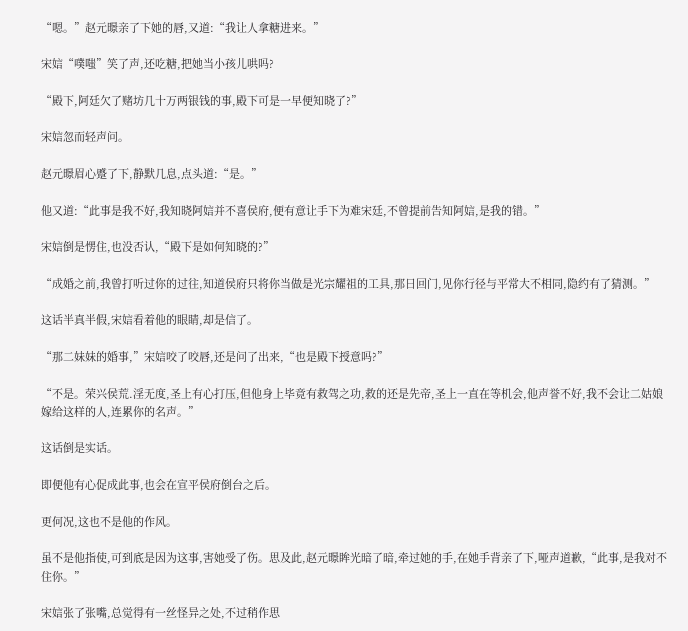“嗯。”赵元暻亲了下她的唇,又道:“我让人拿糖进来。”

宋娮“噗嗤”笑了声,还吃糖,把她当小孩儿哄吗?

“殿下,阿廷欠了赌坊几十万两银钱的事,殿下可是一早便知晓了?”

宋娮忽而轻声问。

赵元暻眉心蹙了下,静默几息,点头道:“是。”

他又道:“此事是我不好,我知晓阿娮并不喜侯府,便有意让手下为难宋廷,不曾提前告知阿娮,是我的错。”

宋娮倒是愣住,也没否认,“殿下是如何知晓的?”

“成婚之前,我曾打听过你的过往,知道侯府只将你当做是光宗耀祖的工具,那日回门,见你行径与平常大不相同,隐约有了猜测。”

这话半真半假,宋娮看着他的眼睛,却是信了。

“那二妹妹的婚事,”宋娮咬了咬唇,还是问了出来,“也是殿下授意吗?”

“不是。荣兴侯荒.淫无度,圣上有心打压,但他身上毕竟有救驾之功,救的还是先帝,圣上一直在等机会,他声誉不好,我不会让二姑娘嫁给这样的人,连累你的名声。”

这话倒是实话。

即便他有心促成此事,也会在宣平侯府倒台之后。

更何况,这也不是他的作风。

虽不是他指使,可到底是因为这事,害她受了伤。思及此,赵元暻眸光暗了暗,牵过她的手,在她手背亲了下,哑声道歉,“此事,是我对不住你。”

宋娮张了张嘴,总觉得有一丝怪异之处,不过稍作思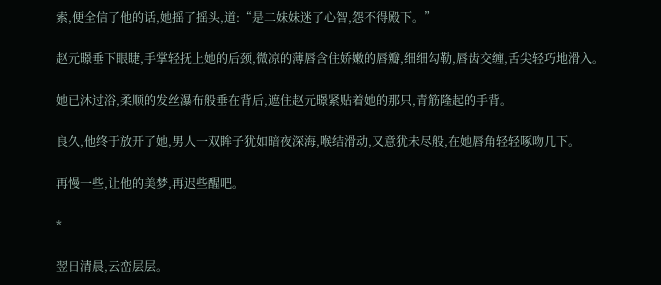索,便全信了他的话,她摇了摇头,道:“是二妹妹迷了心智,怨不得殿下。”

赵元暻垂下眼睫,手掌轻抚上她的后颈,微凉的薄唇含住娇嫩的唇瓣,细细勾勒,唇齿交缠,舌尖轻巧地滑入。

她已沐过浴,柔顺的发丝瀑布般垂在背后,遮住赵元暻紧贴着她的那只,青筋隆起的手背。

良久,他终于放开了她,男人一双眸子犹如暗夜深海,喉结滑动,又意犹未尽般,在她唇角轻轻啄吻几下。

再慢一些,让他的美梦,再迟些醒吧。

*

翌日清晨,云峦层层。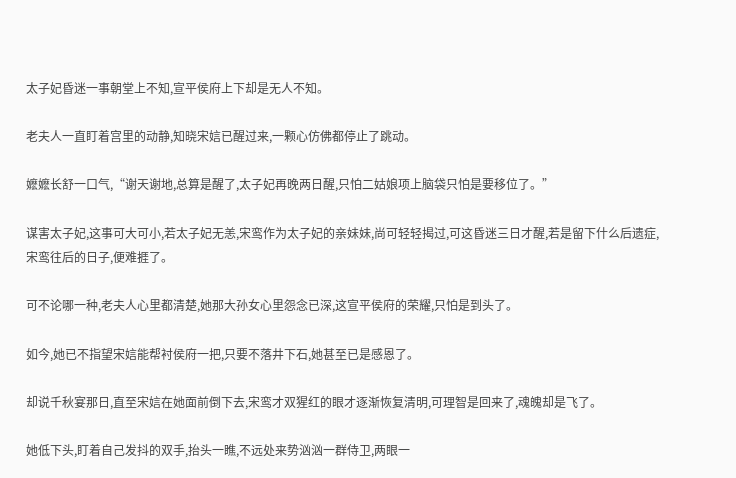太子妃昏迷一事朝堂上不知,宣平侯府上下却是无人不知。

老夫人一直盯着宫里的动静,知晓宋娮已醒过来,一颗心仿佛都停止了跳动。

嬷嬷长舒一口气,“谢天谢地,总算是醒了,太子妃再晚两日醒,只怕二姑娘项上脑袋只怕是要移位了。”

谋害太子妃,这事可大可小,若太子妃无恙,宋鸾作为太子妃的亲妹妹,尚可轻轻揭过,可这昏迷三日才醒,若是留下什么后遗症,宋鸾往后的日子,便难捱了。

可不论哪一种,老夫人心里都清楚,她那大孙女心里怨念已深,这宣平侯府的荣耀,只怕是到头了。

如今,她已不指望宋娮能帮衬侯府一把,只要不落井下石,她甚至已是感恩了。

却说千秋宴那日,直至宋娮在她面前倒下去,宋鸾才双猩红的眼才逐渐恢复清明,可理智是回来了,魂魄却是飞了。

她低下头,盯着自己发抖的双手,抬头一瞧,不远处来势汹汹一群侍卫,两眼一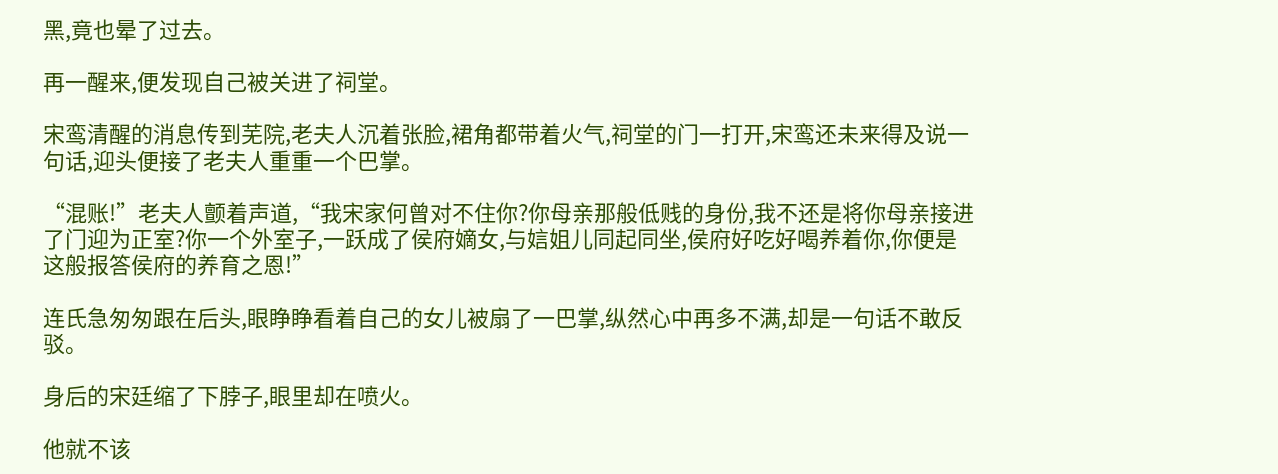黑,竟也晕了过去。

再一醒来,便发现自己被关进了祠堂。

宋鸾清醒的消息传到芜院,老夫人沉着张脸,裙角都带着火气,祠堂的门一打开,宋鸾还未来得及说一句话,迎头便接了老夫人重重一个巴掌。

“混账!”老夫人颤着声道,“我宋家何曾对不住你?你母亲那般低贱的身份,我不还是将你母亲接进了门迎为正室?你一个外室子,一跃成了侯府嫡女,与娮姐儿同起同坐,侯府好吃好喝养着你,你便是这般报答侯府的养育之恩!”

连氏急匆匆跟在后头,眼睁睁看着自己的女儿被扇了一巴掌,纵然心中再多不满,却是一句话不敢反驳。

身后的宋廷缩了下脖子,眼里却在喷火。

他就不该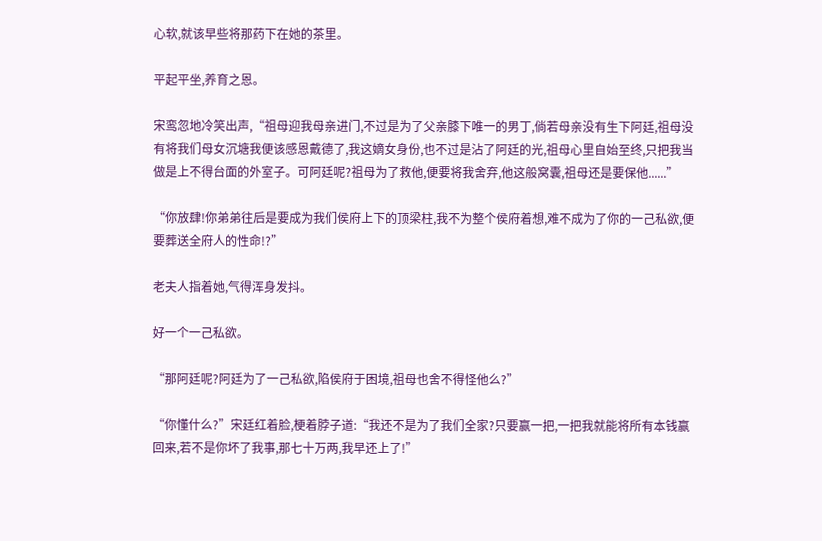心软,就该早些将那药下在她的茶里。

平起平坐,养育之恩。

宋鸾忽地冷笑出声,“祖母迎我母亲进门,不过是为了父亲膝下唯一的男丁,倘若母亲没有生下阿廷,祖母没有将我们母女沉塘我便该感恩戴德了,我这嫡女身份,也不过是沾了阿廷的光,祖母心里自始至终,只把我当做是上不得台面的外室子。可阿廷呢?祖母为了救他,便要将我舍弃,他这般窝囊,祖母还是要保他......”

“你放肆!你弟弟往后是要成为我们侯府上下的顶梁柱,我不为整个侯府着想,难不成为了你的一己私欲,便要葬送全府人的性命!?”

老夫人指着她,气得浑身发抖。

好一个一己私欲。

“那阿廷呢?阿廷为了一己私欲,陷侯府于困境,祖母也舍不得怪他么?”

“你懂什么?”宋廷红着脸,梗着脖子道:“我还不是为了我们全家?只要赢一把,一把我就能将所有本钱赢回来,若不是你坏了我事,那七十万两,我早还上了!”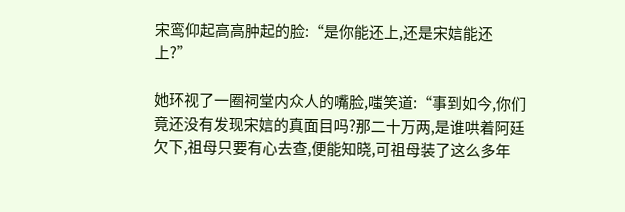宋鸾仰起高高肿起的脸:“是你能还上,还是宋娮能还上?”

她环视了一圈祠堂内众人的嘴脸,嗤笑道:“事到如今,你们竟还没有发现宋娮的真面目吗?那二十万两,是谁哄着阿廷欠下,祖母只要有心去查,便能知晓,可祖母装了这么多年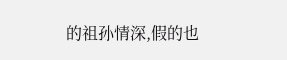的祖孙情深,假的也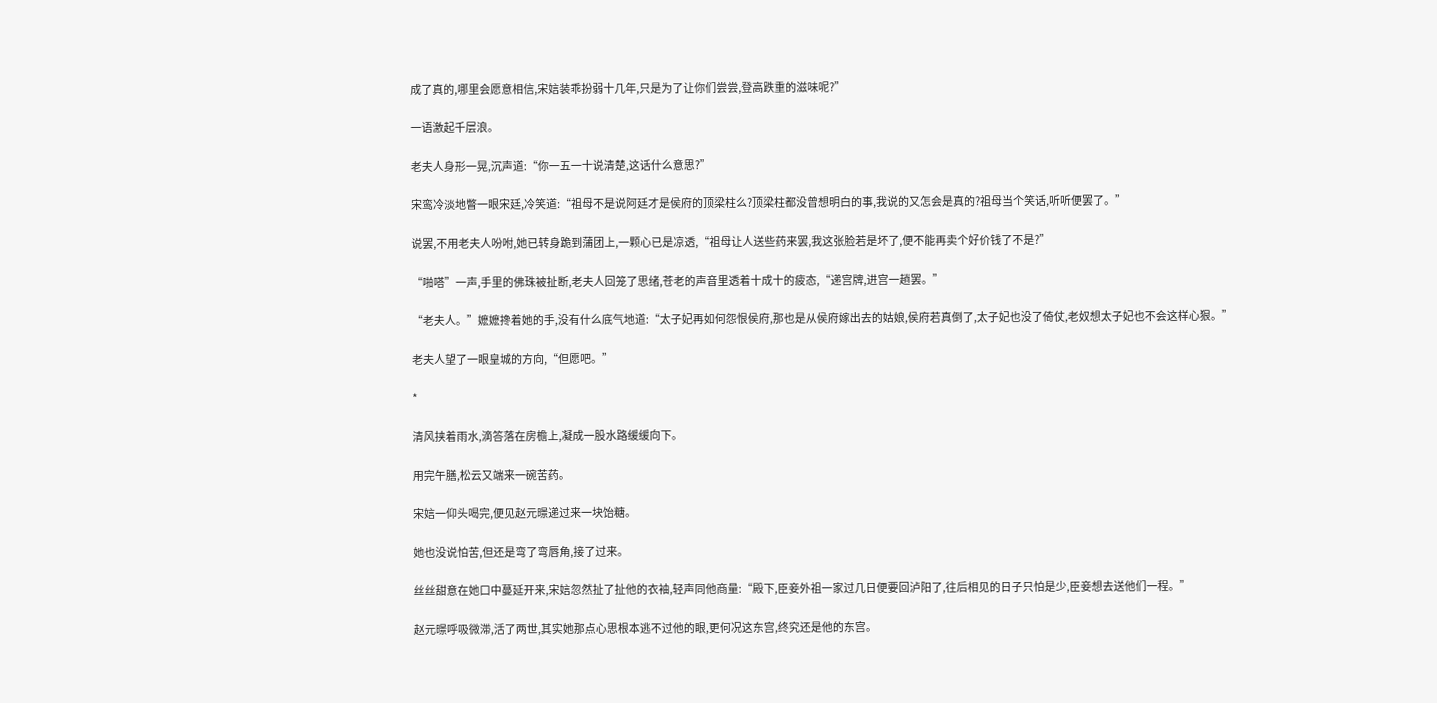成了真的,哪里会愿意相信,宋娮装乖扮弱十几年,只是为了让你们尝尝,登高跌重的滋味呢?”

一语激起千层浪。

老夫人身形一晃,沉声道:“你一五一十说清楚,这话什么意思?”

宋鸾冷淡地瞥一眼宋廷,冷笑道:“祖母不是说阿廷才是侯府的顶梁柱么?顶梁柱都没曾想明白的事,我说的又怎会是真的?祖母当个笑话,听听便罢了。”

说罢,不用老夫人吩咐,她已转身跪到蒲团上,一颗心已是凉透,“祖母让人送些药来罢,我这张脸若是坏了,便不能再卖个好价钱了不是?”

“啪嗒”一声,手里的佛珠被扯断,老夫人回笼了思绪,苍老的声音里透着十成十的疲态,“递宫牌,进宫一趟罢。”

“老夫人。”嬷嬷搀着她的手,没有什么底气地道:“太子妃再如何怨恨侯府,那也是从侯府嫁出去的姑娘,侯府若真倒了,太子妃也没了倚仗,老奴想太子妃也不会这样心狠。”

老夫人望了一眼皇城的方向,“但愿吧。”

*

清风挟着雨水,滴答落在房檐上,凝成一股水路缓缓向下。

用完午膳,松云又端来一碗苦药。

宋娮一仰头喝完,便见赵元暻递过来一块饴糖。

她也没说怕苦,但还是弯了弯唇角,接了过来。

丝丝甜意在她口中蔓延开来,宋娮忽然扯了扯他的衣袖,轻声同他商量:“殿下,臣妾外祖一家过几日便要回泸阳了,往后相见的日子只怕是少,臣妾想去送他们一程。”

赵元暻呼吸微滞,活了两世,其实她那点心思根本逃不过他的眼,更何况这东宫,终究还是他的东宫。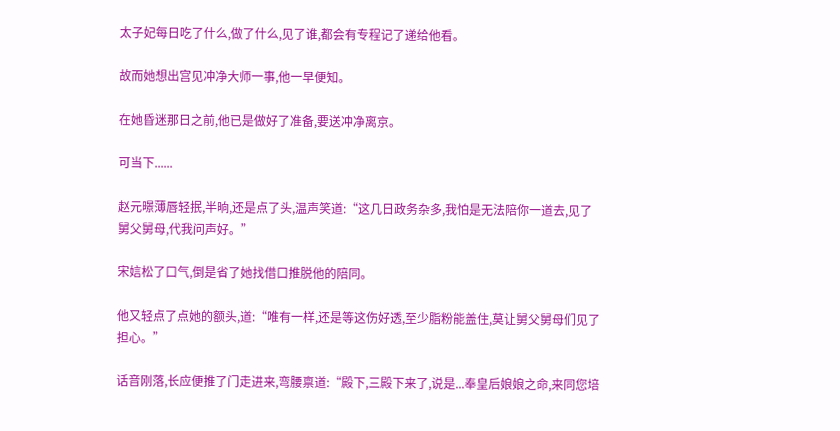太子妃每日吃了什么,做了什么,见了谁,都会有专程记了递给他看。

故而她想出宫见冲净大师一事,他一早便知。

在她昏迷那日之前,他已是做好了准备,要送冲净离京。

可当下......

赵元暻薄唇轻抿,半晌,还是点了头,温声笑道:“这几日政务杂多,我怕是无法陪你一道去,见了舅父舅母,代我问声好。”

宋娮松了口气,倒是省了她找借口推脱他的陪同。

他又轻点了点她的额头,道:“唯有一样,还是等这伤好透,至少脂粉能盖住,莫让舅父舅母们见了担心。”

话音刚落,长应便推了门走进来,弯腰禀道:“殿下,三殿下来了,说是...奉皇后娘娘之命,来同您培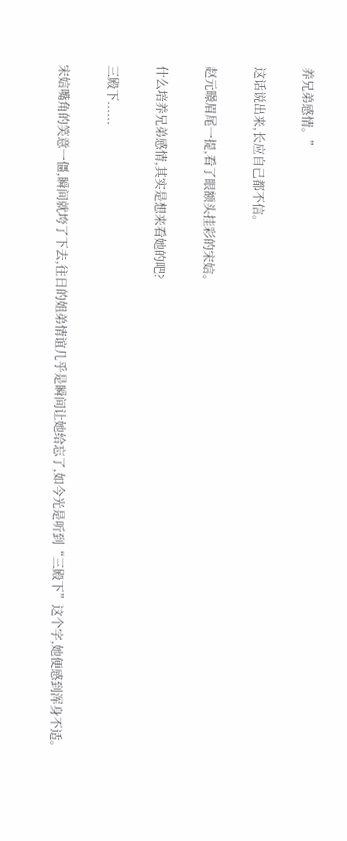养兄弟感情。”

这话说出来,长应自己都不信。

赵元暻眉尾一提,看了眼额头挂彩的宋娮。

什么培养兄弟感情,其实是想来看她的吧?

三殿下......

宋娮嘴角的笑意一僵,瞬间就垮了下去,往日的姐弟情谊几乎是瞬间让她给忘了,如今光是听到“三殿下”这个字,她便感到浑身不适。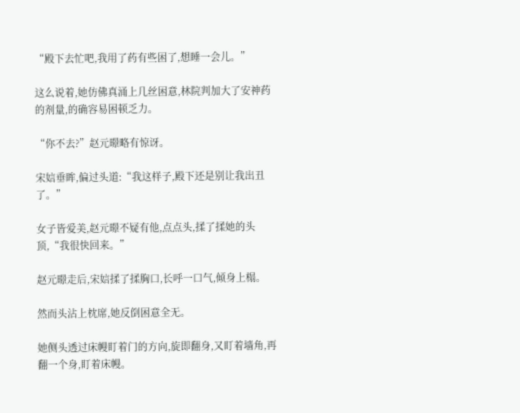“殿下去忙吧,我用了药有些困了,想睡一会儿。”

这么说着,她仿佛真涌上几丝困意,林院判加大了安神药的剂量,的确容易困顿乏力。

“你不去?”赵元暻略有惊讶。

宋娮垂眸,偏过头道:“我这样子,殿下还是别让我出丑了。”

女子皆爱美,赵元暻不疑有他,点点头,揉了揉她的头顶,“我很快回来。”

赵元暻走后,宋娮揉了揉胸口,长呼一口气,倾身上榻。

然而头沾上枕席,她反倒困意全无。

她侧头透过床幔盯着门的方向,旋即翻身,又盯着墙角,再翻一个身,盯着床幔。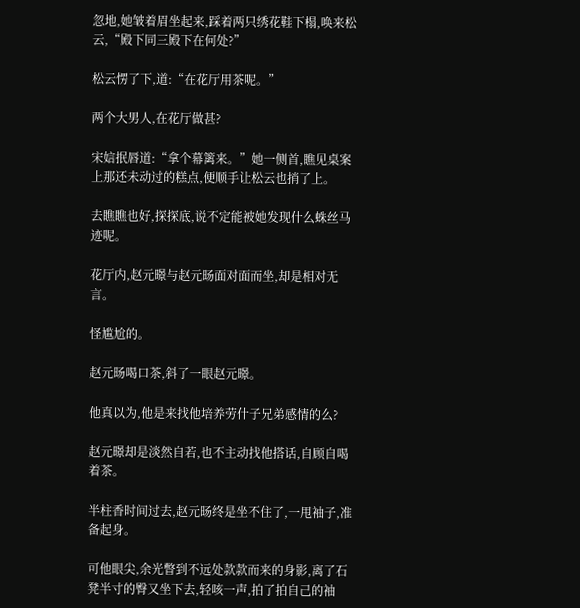忽地,她皱着眉坐起来,踩着两只绣花鞋下榻,唤来松云,“殿下同三殿下在何处?”

松云愣了下,道:“在花厅用茶呢。”

两个大男人,在花厅做甚?

宋娮抿唇道:“拿个幕篱来。”她一侧首,瞧见桌案上那还未动过的糕点,便顺手让松云也捎了上。

去瞧瞧也好,探探底,说不定能被她发现什么蛛丝马迹呢。

花厅内,赵元暻与赵元旸面对面而坐,却是相对无言。

怪尴尬的。

赵元旸喝口茶,斜了一眼赵元暻。

他真以为,他是来找他培养劳什子兄弟感情的么?

赵元暻却是淡然自若,也不主动找他搭话,自顾自喝着茶。

半柱香时间过去,赵元旸终是坐不住了,一甩袖子,准备起身。

可他眼尖,余光瞥到不远处款款而来的身影,离了石凳半寸的臀又坐下去,轻咳一声,拍了拍自己的袖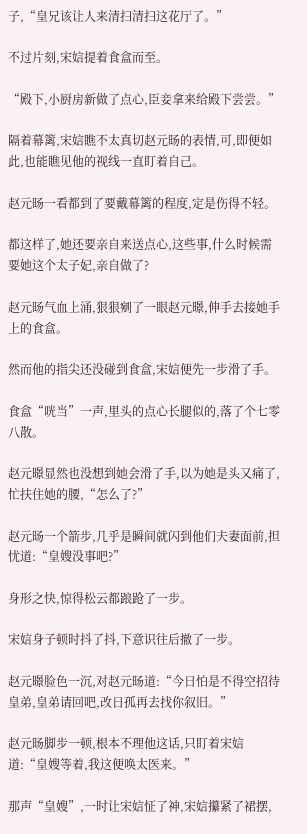子,“皇兄该让人来清扫清扫这花厅了。”

不过片刻,宋娮提着食盒而至。

“殿下,小厨房新做了点心,臣妾拿来给殿下尝尝。”

隔着幕篱,宋娮瞧不太真切赵元旸的表情,可,即便如此,也能瞧见他的视线一直盯着自己。

赵元旸一看都到了要戴幕篱的程度,定是伤得不轻。

都这样了,她还要亲自来送点心,这些事,什么时候需要她这个太子妃,亲自做了?

赵元旸气血上涌,狠狠剜了一眼赵元暻,伸手去接她手上的食盒。

然而他的指尖还没碰到食盒,宋娮便先一步滑了手。

食盒“咣当”一声,里头的点心长腿似的,落了个七零八散。

赵元暻显然也没想到她会滑了手,以为她是头又痛了,忙扶住她的腰,“怎么了?”

赵元旸一个箭步,几乎是瞬间就闪到他们夫妻面前,担忧道:“皇嫂没事吧?”

身形之快,惊得松云都踉跄了一步。

宋娮身子顿时抖了抖,下意识往后撤了一步。

赵元暻脸色一沉,对赵元旸道:“今日怕是不得空招待皇弟,皇弟请回吧,改日孤再去找你叙旧。”

赵元旸脚步一顿,根本不理他这话,只盯着宋娮道:“皇嫂等着,我这便唤太医来。”

那声“皇嫂”,一时让宋娮怔了神,宋娮攥紧了裙摆,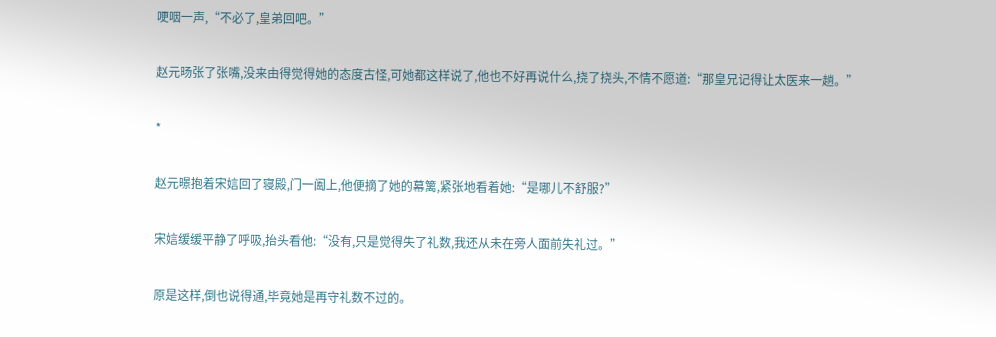哽咽一声,“不必了,皇弟回吧。”

赵元旸张了张嘴,没来由得觉得她的态度古怪,可她都这样说了,他也不好再说什么,挠了挠头,不情不愿道:“那皇兄记得让太医来一趟。”

*

赵元暻抱着宋娮回了寝殿,门一阖上,他便摘了她的幕篱,紧张地看着她:“是哪儿不舒服?”

宋娮缓缓平静了呼吸,抬头看他:“没有,只是觉得失了礼数,我还从未在旁人面前失礼过。”

原是这样,倒也说得通,毕竟她是再守礼数不过的。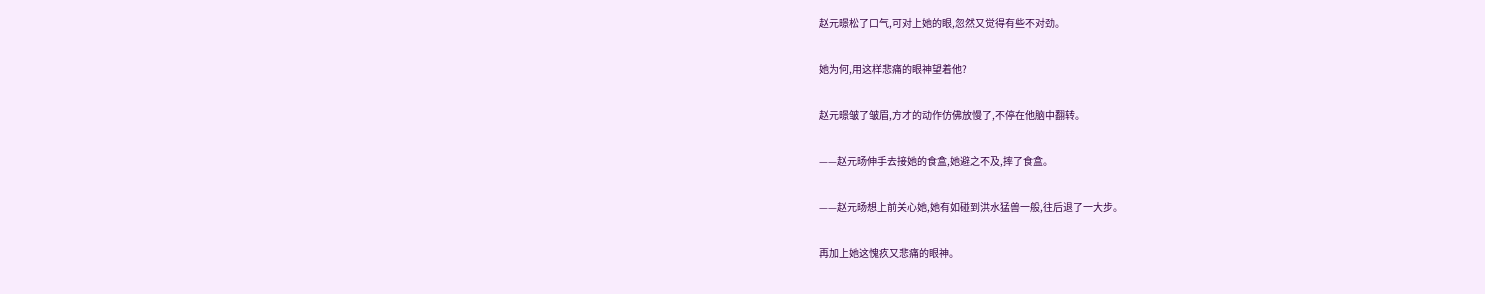赵元暻松了口气,可对上她的眼,忽然又觉得有些不对劲。

她为何,用这样悲痛的眼神望着他?

赵元暻皱了皱眉,方才的动作仿佛放慢了,不停在他脑中翻转。

——赵元旸伸手去接她的食盒,她避之不及,摔了食盒。

——赵元旸想上前关心她,她有如碰到洪水猛兽一般,往后退了一大步。

再加上她这愧疚又悲痛的眼神。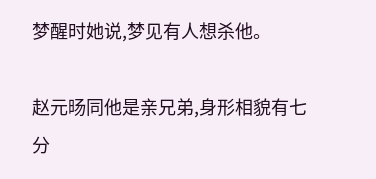梦醒时她说,梦见有人想杀他。

赵元旸同他是亲兄弟,身形相貌有七分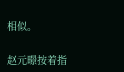相似。

赵元暻按着指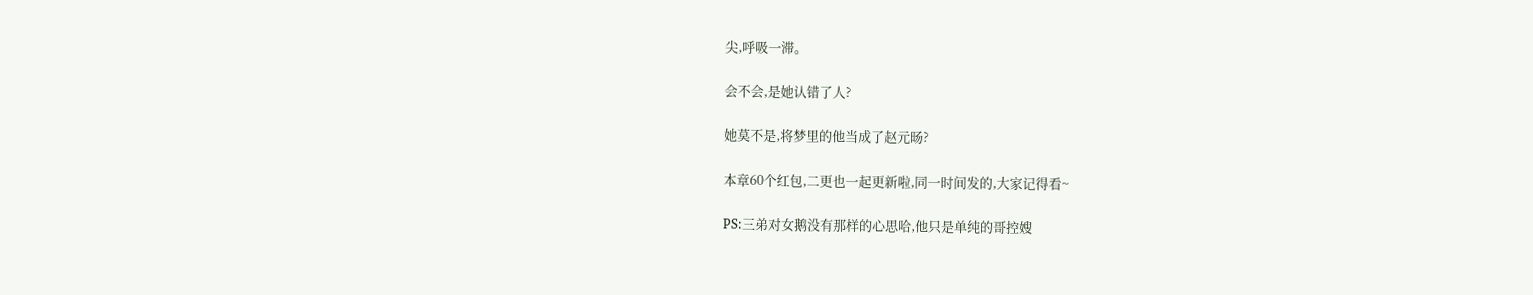尖,呼吸一滞。

会不会,是她认错了人?

她莫不是,将梦里的他当成了赵元旸?

本章60个红包,二更也一起更新啦,同一时间发的,大家记得看~

PS:三弟对女鹅没有那样的心思哈,他只是单纯的哥控嫂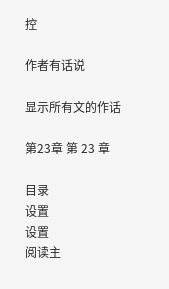控

作者有话说

显示所有文的作话

第23章 第 23 章

目录
设置
设置
阅读主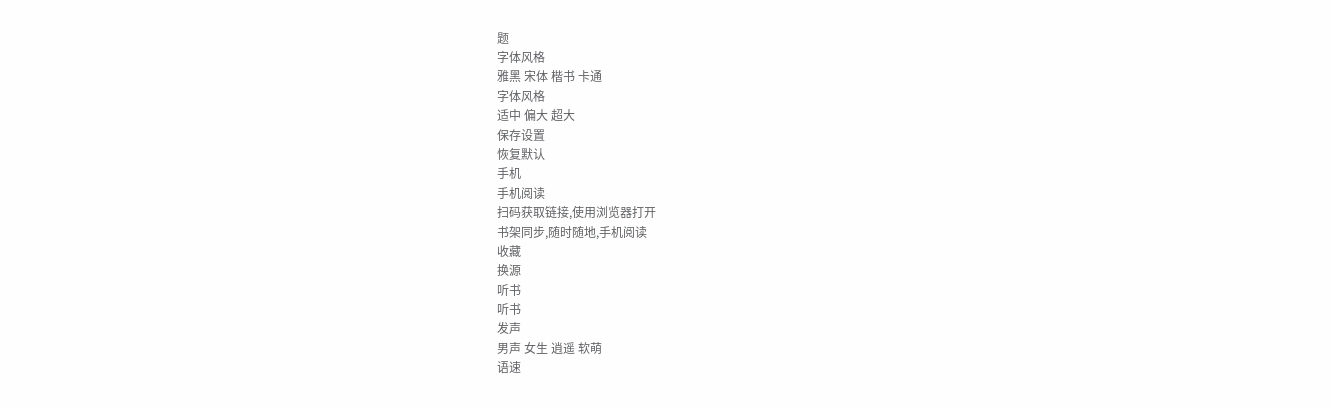题
字体风格
雅黑 宋体 楷书 卡通
字体风格
适中 偏大 超大
保存设置
恢复默认
手机
手机阅读
扫码获取链接,使用浏览器打开
书架同步,随时随地,手机阅读
收藏
换源
听书
听书
发声
男声 女生 逍遥 软萌
语速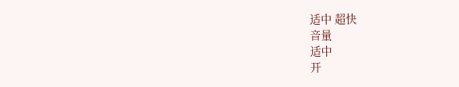适中 超快
音量
适中
开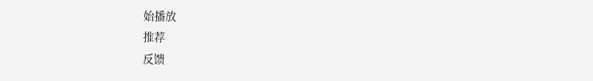始播放
推荐
反馈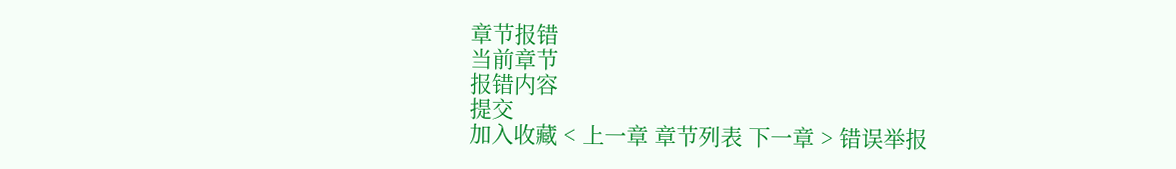章节报错
当前章节
报错内容
提交
加入收藏 < 上一章 章节列表 下一章 > 错误举报